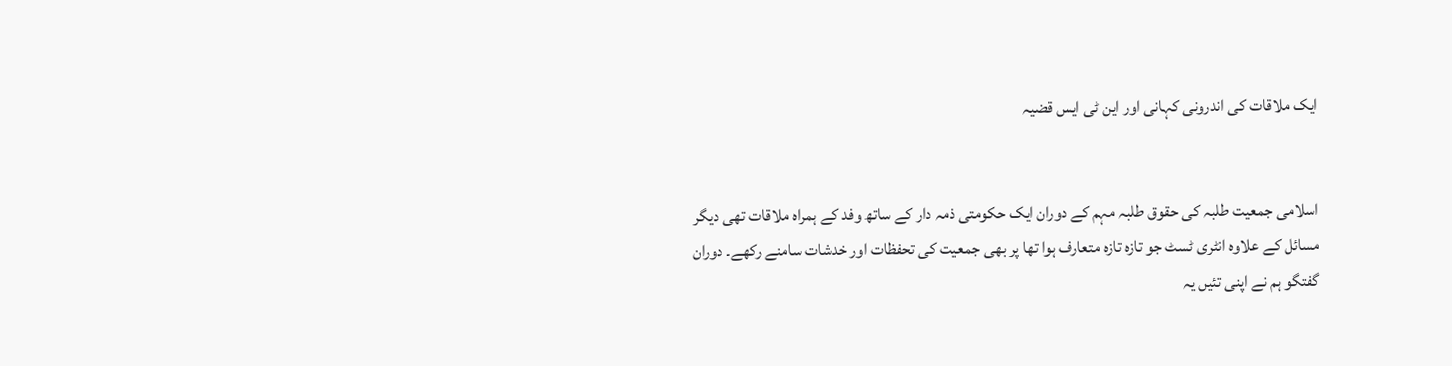ایک ملاقات کی اندرونی کہانی اور این ٹی ایس قضیہ


اسلامی جمعیت طلبہ کی حقوق طلبہ مہم کے دوران ایک حکومتی ذمہ دار کے ساتھ وفد کے ہمراہ ملاقات تھی دیگر مسائل کے علاوہ انٹری ٹسٹ جو تازہ تازہ متعارف ہوا تھا پر بھی جمعیت کی تحفظات اور خدشات سامنے رکھے۔ دوران گفتگو ہم نے اپنی تئیں یہ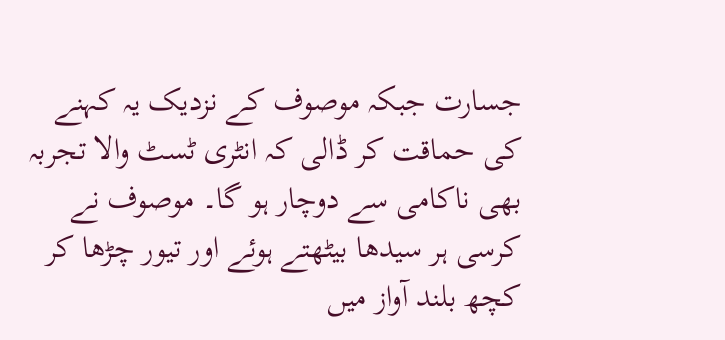جسارت جبکہ موصوف کے نزدیک یہ کہنے کی حماقت کر ڈالی کہ انٹری ٹسٹ والا تجربہ بھی ناکامی سے دوچار ہو گا۔ موصوف نے کرسی ہر سیدھا بیٹھتے ہوئے اور تیور چڑھا کر کچھ بلند آواز میں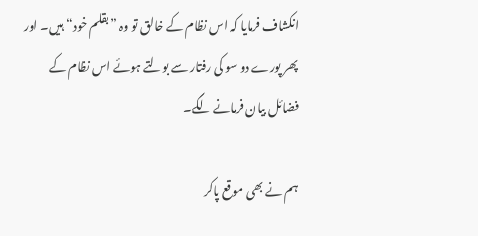انکشاف فرمایا کہ اس نظام کے خالق تو وہ ”بقلم خود“ ہیں۔ اور پھر پورے دو سو کی رفتار سے بولتے ہوئے اس نظام کے فضائل بیان فرمانے لگے۔

ہم نے بھی موقع پاکر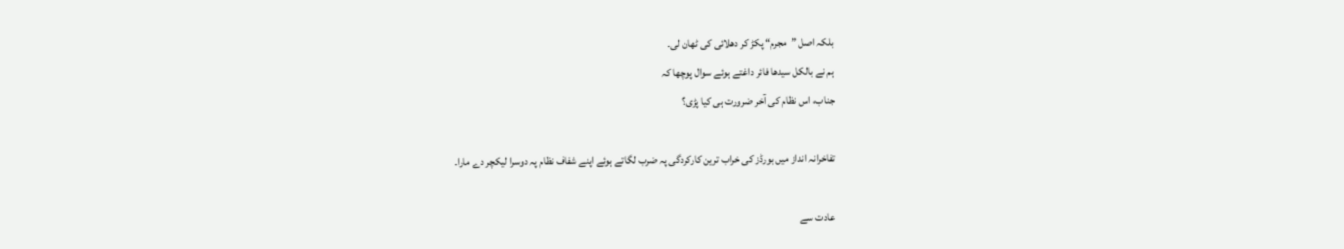بلکہ اصل ”مجرم“ پکڑ کر دھلائی کی ٹھان لی۔
ہم نے بالکل سیدھا فائر داغتے ہوئے سوال پوچھا کہ
جناب، اس نظام کی آخر ضرورت ہی کیا پڑی؟

تفاخرانہ انداز میں بورڈز کی خراب ترین کارکردگی پہ ضرب لگاتے ہوئے اپنے شفاف نظام پہ دوسرا لیکچر دے مارا۔

عادت سے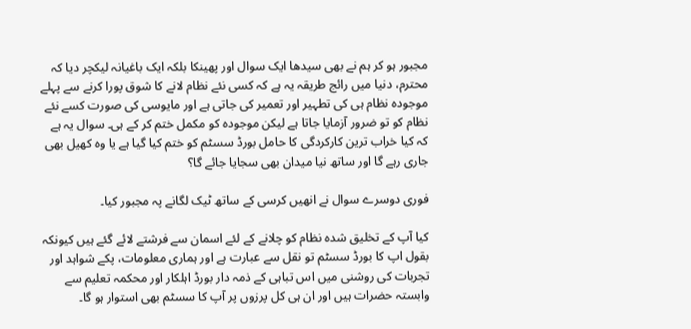مجبور ہو کر ہم نے بھی سیدھا ایک سوال اور پھینکا بلکہ ایک باغیانہ لیکچر دیا کہ
محترم، دنیا میں رائج طریقہ یہ ہے کہ کسی نئے نظام لانے کا شوق پورا کرنے سے پہلے موجودہ نظام ہی کی تطہیر اور تعمیر کی جاتی ہے اور مایوسی کی صورت کسے نئے نظام کو تو ضرور آزمایا جاتا ہے لیکن موجودہ کو مکمل ختم کر کے ہی۔ سوال یہ ہے کہ کیا خراب ترین کارکردگی کا حامل بورڈ سسٹم کو ختم کیا گیا ہے یا وہ کھیل بھی جاری رہے گا اور ساتھ نیا میدان بھی سجایا جائے گا؟

فوری دوسرے سوال نے انھیں کرسی کے ساتھ ٹیک لگانے پہ مجبور کیا۔

کیا آپ کے تخلیق شدہ نظام کو چلانے کے لئے اسمان سے فرشتے لائے گئے ہیں کیونکہ بقول اپ کا بورڈ سسٹم تو نقل سے عبارت ہے اور ہماری معلومات، پکے شواہد اور تجربات کی روشنی میں اس تباہی کے ذمہ دار بورڈ اہلکار اور محکمہ تعلیم سے وابستہ حضرات ہیں اور ان ہی کل پرزوں پر آپ کا سسٹم بھی استوار ہو گا۔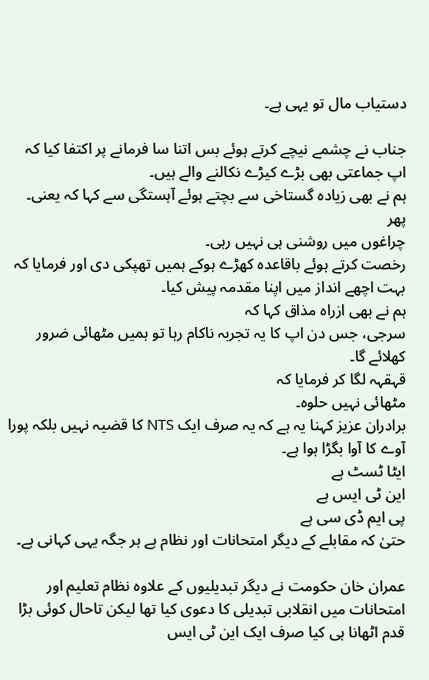دستیاب مال تو یہی ہے۔

جناب نے چشمے نیچے کرتے ہوئے بس اتنا سا فرمانے پر اکتفا کیا کہ
اپ جماعتی بھی بڑے کیڑے نکالنے والے ہیں۔
ہم نے بھی زیادہ گستاخی سے بچتے ہوئے آہستگی سے کہا کہ یعنی۔
پھر
چراغوں میں روشنی ہی نہیں رہی۔
رخصت کرتے ہوئے باقاعدہ کھڑے ہوکے ہمیں تھپکی دی اور فرمایا کہ بہت اچھے انداز میں اپنا مقدمہ پیش کیا۔
ہم نے بھی ازراہ مذاق کہا کہ
سرجی، جس دن اپ کا یہ تجربہ ناکام رہا تو ہمیں مٹھائی ضرور کھلائے گا۔
قہقہہ لگا کر فرمایا کہ
مٹھائی نہیں حلوہ۔
برادران عزیز کہنا یہ ہے کہ یہ صرف ایک NTS کا قضیہ نہیں بلکہ پورا آوے کا آوا بگڑا ہوا ہے۔
ایٹا ٹسٹ ہے
این ٹی ایس ہے
پی ایم ڈی سی ہے
حتیٰ کہ مقابلے کے دیگر امتحانات اور نظام ہے ہر جگہ یہی کہانی ہے۔

عمران خان حکومت نے دیگر تبدیلیوں کے علاوہ نظام تعلیم اور امتحانات میں انقلابی تبدیلی کا دعوی کیا تھا لیکن تاحال کوئی بڑا قدم اٹھانا ہی کیا صرف ایک این ٹی ایس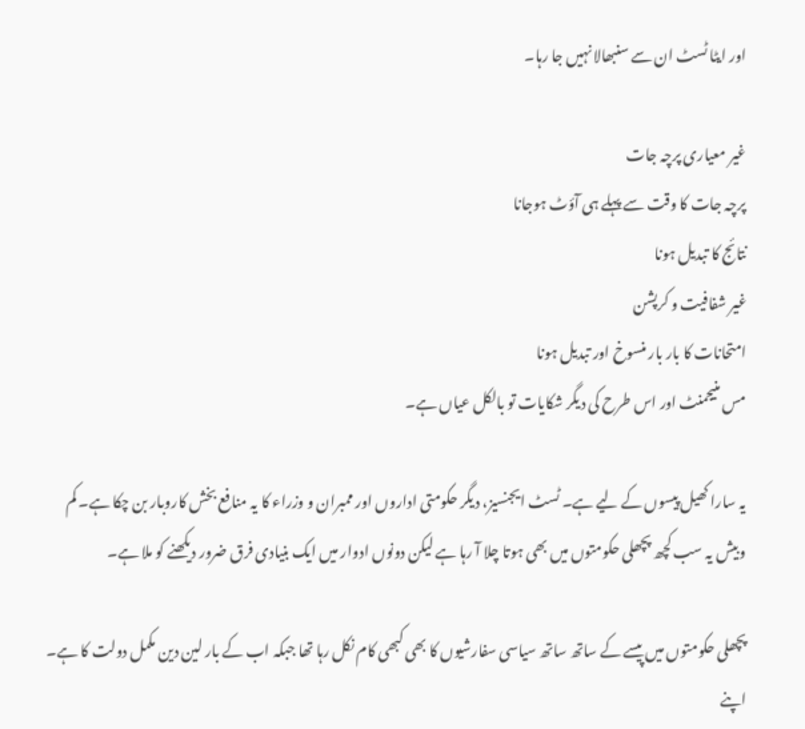اور ایٹا ٹسٹ ان سے سنبھالا نہیں جا رہا۔

غیر معیاری پرچہ جات
پرچہ جات کا وقت سے پہلے ہی آؤٹ ہوجانا
نتائج کا تبدیل ہونا
غیر شفافیت و کرپشن
امتحانات کا بار بار منسوخ اور تبدیل ہونا
مس منیجمنٹ اور اس طرح کی دیگر شکایات تو بالکل عیاں ہے۔

یہ سارا کھیل پیسوں کے لیے ہے۔ ٹسٹ ایجنسیز، دیگر حکومتی اداروں اور ممبران و وزراء کا یہ منافع بخش کاروبار بن چکا ہے۔ کم وبیش یہ سب کچھ پچھلی حکومتوں میں بھی ہوتا چلا آ رہا ہے لیکن دونوں ادوار میں ایک بنیادی فرق ضرور دیکھنے کو ملا ہے۔

پچھلی حکومتوں میں پیسے کے ساتھ ساتھ سیاسی سفارشیوں کا بھی کبھی کام نکل رہا تھا جبکہ اب کے بار لین دین مکمل دولت کا ہے۔ اپنے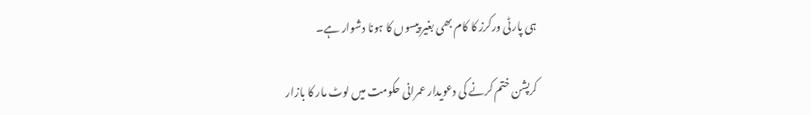ہی پارٹی ورکرز کا کام بھی بغیر پیسوں کا ہونا دشوار ہے۔

کرپشن ختم کرنے کی دعویدار عمرانی حکومت میں لوٹ مار کا بازار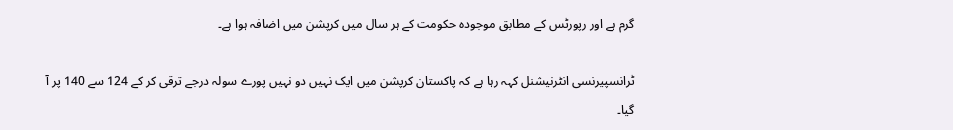گرم ہے اور رپورٹس کے مطابق موجودہ حکومت کے ہر سال میں کرپشن میں اضافہ ہوا ہے۔

ٹرانسپیرنسی انٹرنیشنل کہہ رہا ہے کہ پاکستان کرپشن میں ایک نہیں دو نہیں پورے سولہ درجے ترقی کر کے 124 سے 140 پر آ گیا۔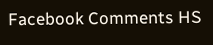Facebook Comments HS